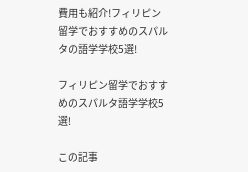費用も紹介!フィリピン留学でおすすめのスパルタの語学学校5選!

フィリピン留学でおすすめのスパルタ語学学校5選!

この記事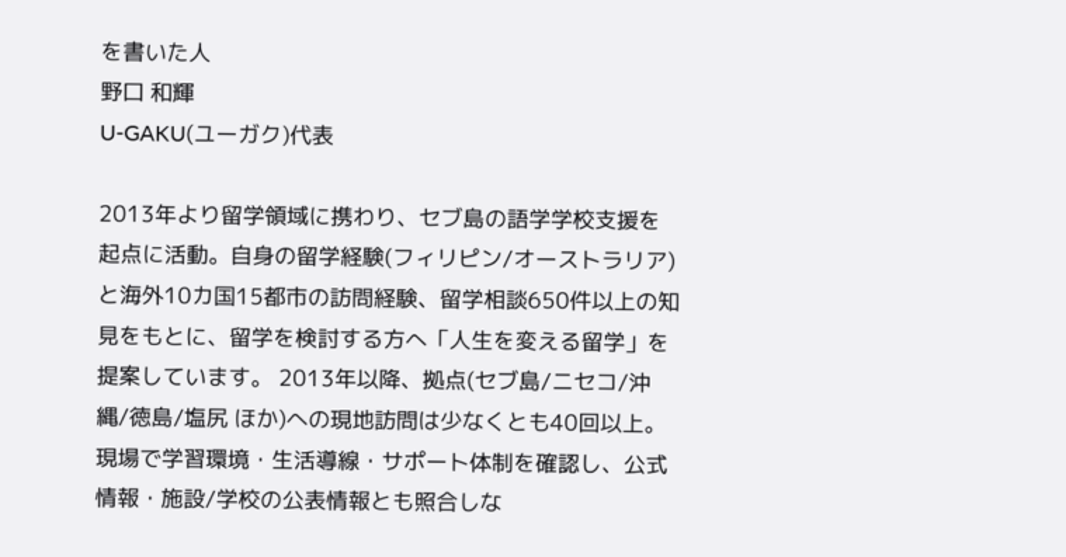を書いた人
野口 和輝
U-GAKU(ユーガク)代表

2013年より留学領域に携わり、セブ島の語学学校支援を起点に活動。自身の留学経験(フィリピン/オーストラリア)と海外10カ国15都市の訪問経験、留学相談650件以上の知見をもとに、留学を検討する方へ「人生を変える留学」を提案しています。 2013年以降、拠点(セブ島/ニセコ/沖縄/徳島/塩尻 ほか)への現地訪問は少なくとも40回以上。現場で学習環境・生活導線・サポート体制を確認し、公式情報・施設/学校の公表情報とも照合しな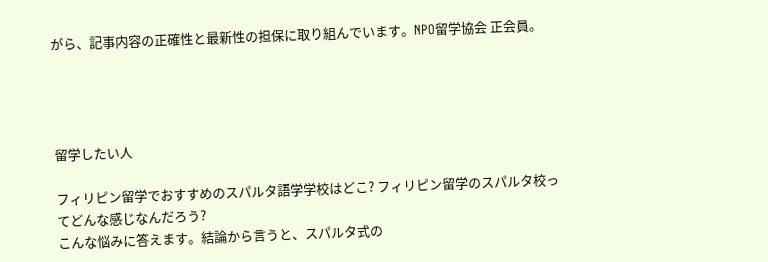がら、記事内容の正確性と最新性の担保に取り組んでいます。NPO留学協会 正会員。




留学したい人

フィリピン留学でおすすめのスパルタ語学学校はどこ? フィリピン留学のスパルタ校ってどんな感じなんだろう?
こんな悩みに答えます。結論から言うと、スパルタ式の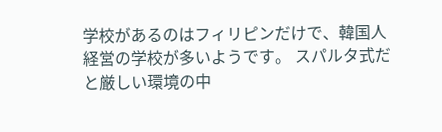学校があるのはフィリピンだけで、韓国人経営の学校が多いようです。 スパルタ式だと厳しい環境の中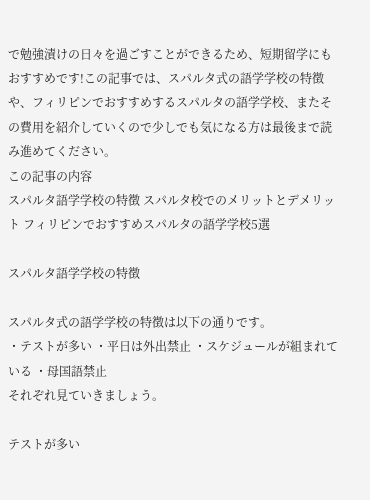で勉強漬けの日々を過ごすことができるため、短期留学にもおすすめです!この記事では、スパルタ式の語学学校の特徴や、フィリピンでおすすめするスパルタの語学学校、またその費用を紹介していくので少しでも気になる方は最後まで読み進めてください。
この記事の内容
スパルタ語学学校の特徴 スパルタ校でのメリットとデメリット フィリピンでおすすめスパルタの語学学校5選

スパルタ語学学校の特徴

スパルタ式の語学学校の特徴は以下の通りです。
・テストが多い ・平日は外出禁止 ・スケジュールが組まれている ・母国語禁止
それぞれ見ていきましょう。

テストが多い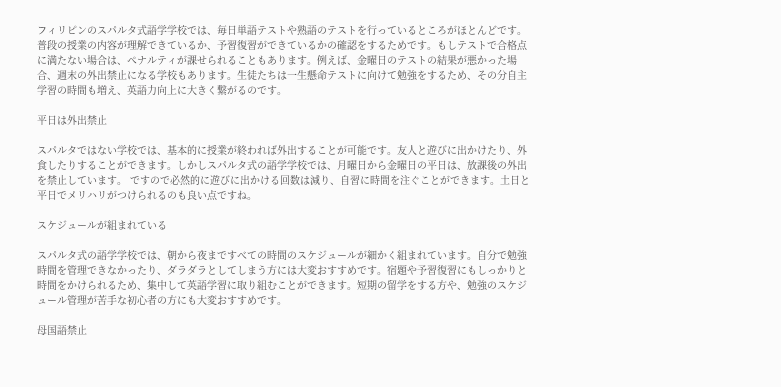フィリピンのスパルタ式語学学校では、毎日単語テストや熟語のテストを行っているところがほとんどです。普段の授業の内容が理解できているか、予習復習ができているかの確認をするためです。もしテストで合格点に満たない場合は、ペナルティが課せられることもあります。例えば、金曜日のテストの結果が悪かった場合、週末の外出禁止になる学校もあります。生徒たちは一生懸命テストに向けて勉強をするため、その分自主学習の時間も増え、英語力向上に大きく繋がるのです。

平日は外出禁止

スパルタではない学校では、基本的に授業が終われば外出することが可能です。友人と遊びに出かけたり、外食したりすることができます。しかしスパルタ式の語学学校では、月曜日から金曜日の平日は、放課後の外出を禁止しています。 ですので必然的に遊びに出かける回数は減り、自習に時間を注ぐことができます。土日と平日でメリハリがつけられるのも良い点ですね。

スケジュールが組まれている

スパルタ式の語学学校では、朝から夜まですべての時間のスケジュールが細かく組まれています。自分で勉強時間を管理できなかったり、ダラダラとしてしまう方には大変おすすめです。宿題や予習復習にもしっかりと時間をかけられるため、集中して英語学習に取り組むことができます。短期の留学をする方や、勉強のスケジュール管理が苦手な初心者の方にも大変おすすめです。

母国語禁止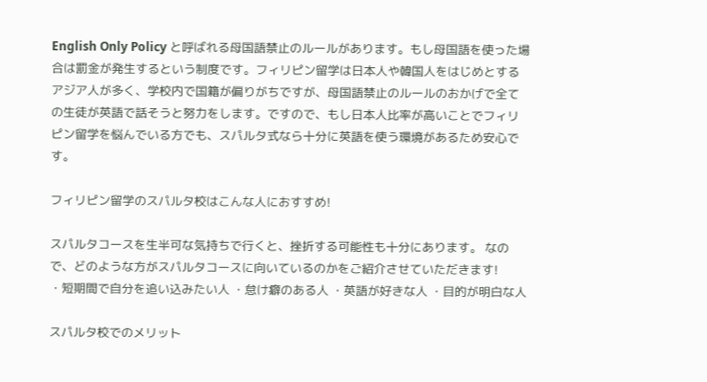English Only Policy と呼ばれる母国語禁止のルールがあります。もし母国語を使った場合は罰金が発生するという制度です。フィリピン留学は日本人や韓国人をはじめとするアジア人が多く、学校内で国籍が偏りがちですが、母国語禁止のルールのおかげで全ての生徒が英語で話そうと努力をします。ですので、もし日本人比率が高いことでフィリピン留学を悩んでいる方でも、スパルタ式なら十分に英語を使う環境があるため安心です。

フィリピン留学のスパルタ校はこんな人におすすめ!

スパルタコースを生半可な気持ちで行くと、挫折する可能性も十分にあります。 なので、どのような方がスパルタコースに向いているのかをご紹介させていただきます!
・短期間で自分を追い込みたい人 ・怠け癖のある人 ・英語が好きな人 ・目的が明白な人

スパルタ校でのメリット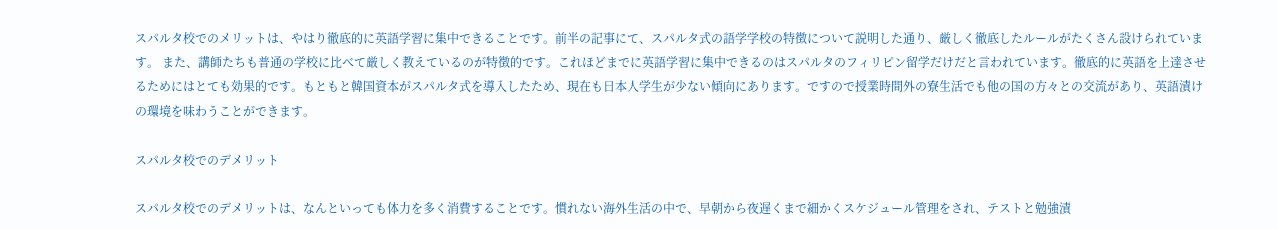スパルタ校でのメリットは、やはり徹底的に英語学習に集中できることです。前半の記事にて、スパルタ式の語学学校の特徴について説明した通り、厳しく徹底したルールがたくさん設けられています。 また、講師たちも普通の学校に比べて厳しく教えているのが特徴的です。これほどまでに英語学習に集中できるのはスパルタのフィリピン留学だけだと言われています。徹底的に英語を上達させるためにはとても効果的です。もともと韓国資本がスパルタ式を導入したため、現在も日本人学生が少ない傾向にあります。ですので授業時間外の寮生活でも他の国の方々との交流があり、英語漬けの環境を味わうことができます。

スパルタ校でのデメリット

スパルタ校でのデメリットは、なんといっても体力を多く消費することです。慣れない海外生活の中で、早朝から夜遅くまで細かくスケジュール管理をされ、テストと勉強漬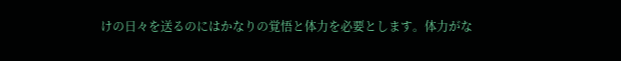けの日々を送るのにはかなりの覚悟と体力を必要とします。体力がな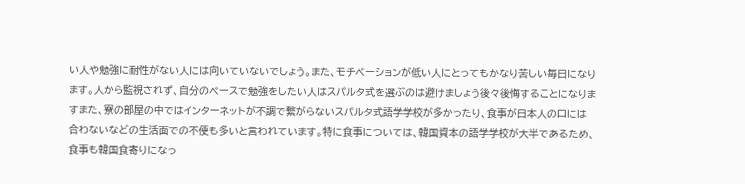い人や勉強に耐性がない人には向いていないでしょう。また、モチベーションが低い人にとってもかなり苦しい毎日になります。人から監視されず、自分のペースで勉強をしたい人はスパルタ式を選ぶのは避けましょう後々後悔することになりますまた、寮の部屋の中ではインターネットが不調で繋がらないスパルタ式語学学校が多かったり、食事が日本人の口には合わないなどの生活面での不便も多いと言われています。特に食事については、韓国資本の語学学校が大半であるため、食事も韓国食寄りになっ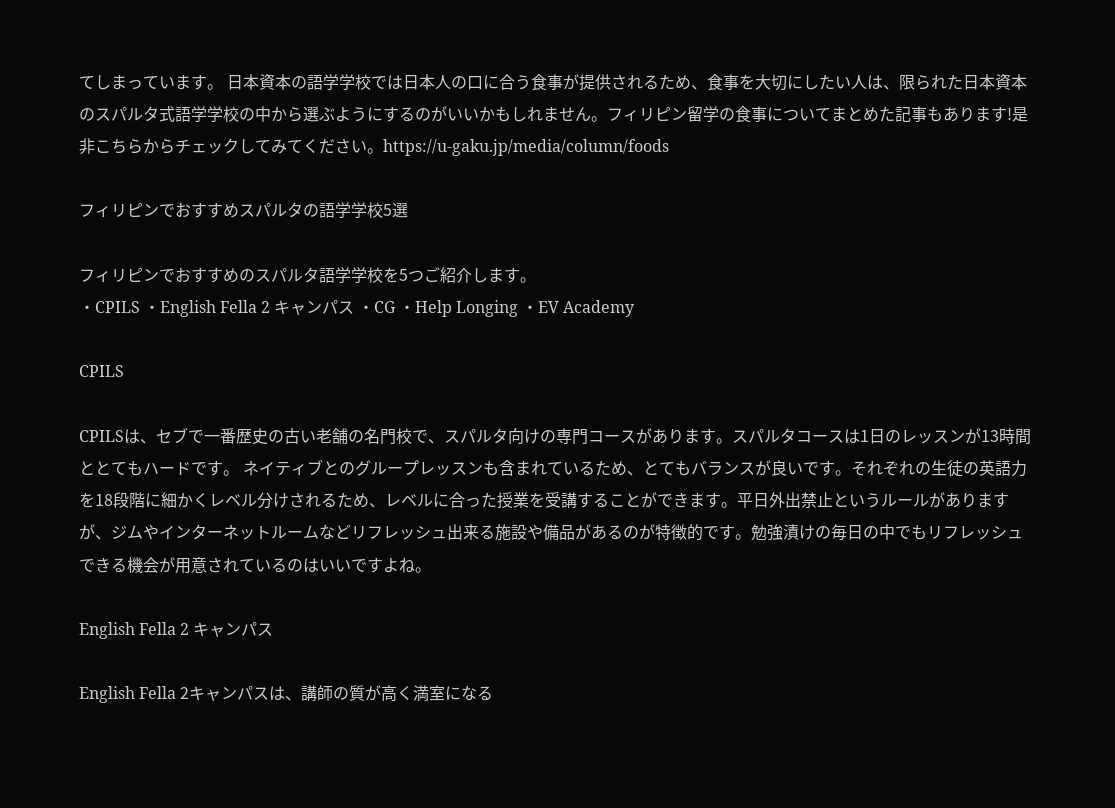てしまっています。 日本資本の語学学校では日本人の口に合う食事が提供されるため、食事を大切にしたい人は、限られた日本資本のスパルタ式語学学校の中から選ぶようにするのがいいかもしれません。フィリピン留学の食事についてまとめた記事もあります!是非こちらからチェックしてみてください。https://u-gaku.jp/media/column/foods

フィリピンでおすすめスパルタの語学学校5選

フィリピンでおすすめのスパルタ語学学校を5つご紹介します。
・CPILS ・English Fella 2 キャンパス ・CG ・Help Longing ・EV Academy

CPILS

CPILSは、セブで一番歴史の古い老舗の名門校で、スパルタ向けの専門コースがあります。スパルタコースは1日のレッスンが13時間ととてもハードです。 ネイティブとのグループレッスンも含まれているため、とてもバランスが良いです。それぞれの生徒の英語力を18段階に細かくレベル分けされるため、レベルに合った授業を受講することができます。平日外出禁止というルールがありますが、ジムやインターネットルームなどリフレッシュ出来る施設や備品があるのが特徴的です。勉強漬けの毎日の中でもリフレッシュできる機会が用意されているのはいいですよね。

English Fella 2 キャンパス

English Fella 2キャンパスは、講師の質が高く満室になる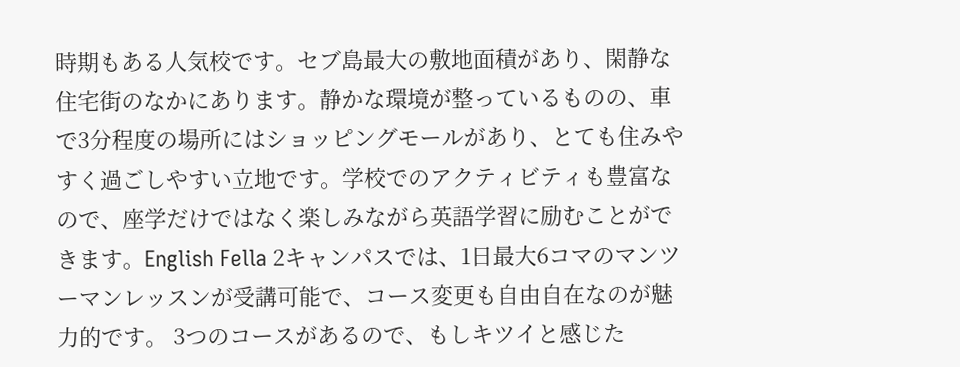時期もある人気校です。セブ島最大の敷地面積があり、閑静な住宅街のなかにあります。静かな環境が整っているものの、車で3分程度の場所にはショッピングモールがあり、とても住みやすく過ごしやすい立地です。学校でのアクティビティも豊富なので、座学だけではなく楽しみながら英語学習に励むことができます。English Fella 2キャンパスでは、1日最大6コマのマンツーマンレッスンが受講可能で、コース変更も自由自在なのが魅力的です。 3つのコースがあるので、もしキツイと感じた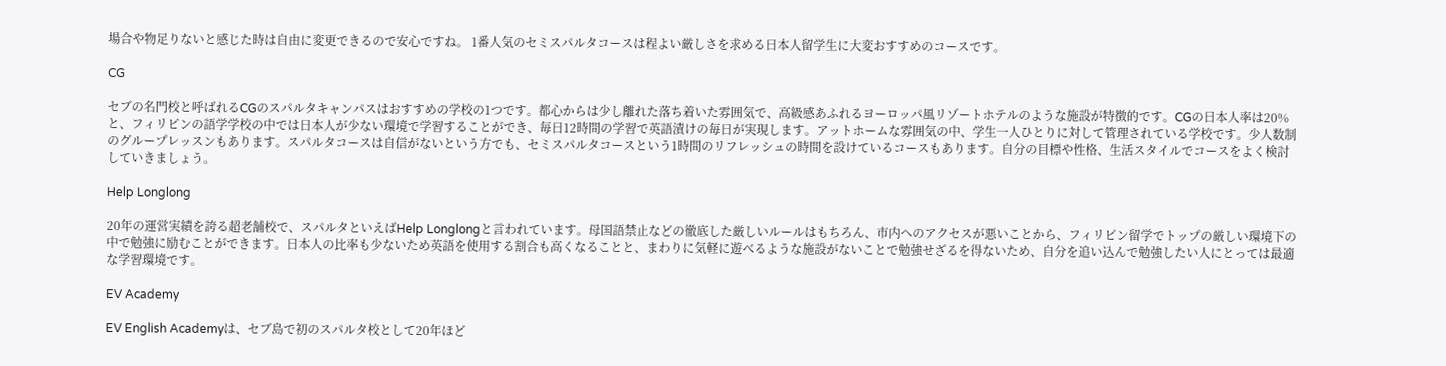場合や物足りないと感じた時は自由に変更できるので安心ですね。 1番人気のセミスパルタコースは程よい厳しさを求める日本人留学生に大変おすすめのコースです。

CG

セブの名門校と呼ばれるCGのスパルタキャンパスはおすすめの学校の1つです。都心からは少し離れた落ち着いた雰囲気で、高級感あふれるヨーロッパ風リゾートホテルのような施設が特徴的です。CGの日本人率は20%と、フィリピンの語学学校の中では日本人が少ない環境で学習することができ、毎日12時間の学習で英語漬けの毎日が実現します。アットホームな雰囲気の中、学生一人ひとりに対して管理されている学校です。少人数制のグループレッスンもあります。スパルタコースは自信がないという方でも、セミスパルタコースという1時間のリフレッシュの時間を設けているコースもあります。自分の目標や性格、生活スタイルでコースをよく検討していきましょう。

Help Longlong

20年の運営実績を誇る超老舗校で、スパルタといえばHelp Longlongと言われています。母国語禁止などの徹底した厳しいルールはもちろん、市内へのアクセスが悪いことから、フィリピン留学でトップの厳しい環境下の中で勉強に励むことができます。日本人の比率も少ないため英語を使用する割合も高くなることと、まわりに気軽に遊べるような施設がないことで勉強せざるを得ないため、自分を追い込んで勉強したい人にとっては最適な学習環境です。

EV Academy

EV English Academyは、セブ島で初のスパルタ校として20年ほど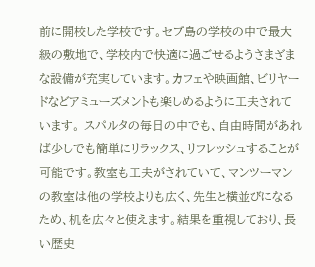前に開校した学校です。セブ島の学校の中で最大級の敷地で、学校内で快適に過ごせるようさまざまな設備が充実しています。カフェや映画館、ビリヤードなどアミューズメントも楽しめるように工夫されています。 スパルタの毎日の中でも、自由時間があれば少しでも簡単にリラックス、リフレッシュすることが可能です。教室も工夫がされていて、マンツーマンの教室は他の学校よりも広く、先生と横並びになるため、机を広々と使えます。結果を重視しており、長い歴史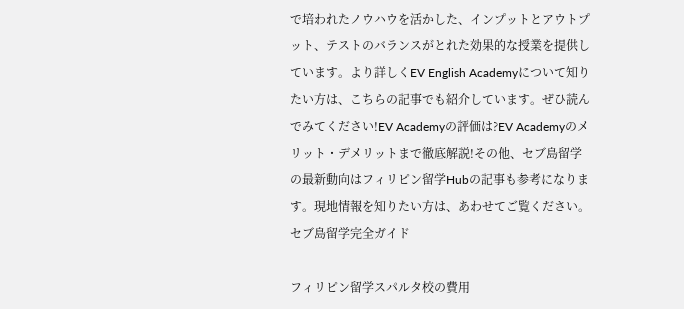で培われたノウハウを活かした、インプットとアウトプット、テストのバランスがとれた効果的な授業を提供しています。より詳しくEV English Academyについて知りたい方は、こちらの記事でも紹介しています。ぜひ読んでみてください!EV Academyの評価は?EV Academyのメリット・デメリットまで徹底解説!その他、セブ島留学の最新動向はフィリピン留学Hubの記事も参考になります。現地情報を知りたい方は、あわせてご覧ください。セブ島留学完全ガイド

フィリピン留学スパルタ校の費用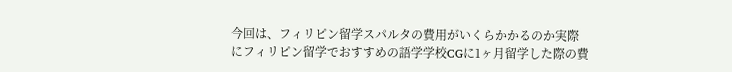今回は、フィリピン留学スパルタの費用がいくらかかるのか実際にフィリピン留学でおすすめの語学学校CGに1ヶ月留学した際の費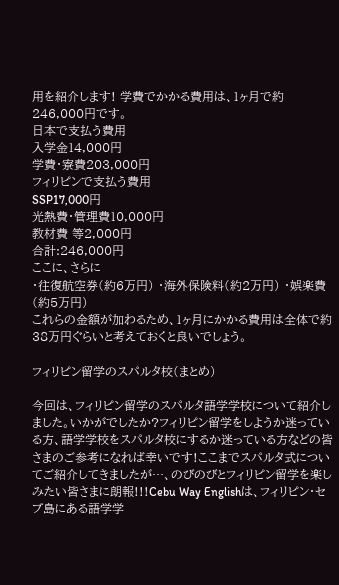用を紹介します! 学費でかかる費用は、1ヶ月で約246,000円です。
日本で支払う費用
入学金14,000円
学費・寮費203,000円
フィリピンで支払う費用
SSP17,000円
光熱費・管理費10,000円
教材費 等2,000円
合計:246,000円
ここに、さらに
・往復航空券(約6万円) ・海外保険料(約2万円) ・娯楽費(約5万円)
これらの金額が加わるため、1ヶ月にかかる費用は全体で約38万円ぐらいと考えておくと良いでしょう。

フィリピン留学のスパルタ校(まとめ)

今回は、フィリピン留学のスパルタ語学学校について紹介しました。いかがでしたか?フィリピン留学をしようか迷っている方、語学学校をスパルタ校にするか迷っている方などの皆さまのご参考になれば幸いです!ここまでスパルタ式についてご紹介してきましたが…、のびのびとフィリピン留学を楽しみたい皆さまに朗報!!!Cebu Way Englishは、フィリピン・セブ島にある語学学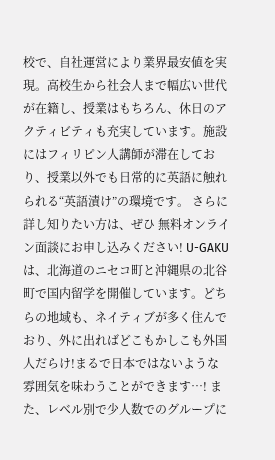校で、自社運営により業界最安値を実現。高校生から社会人まで幅広い世代が在籍し、授業はもちろん、休日のアクティビティも充実しています。施設にはフィリピン人講師が滞在しており、授業以外でも日常的に英語に触れられる“英語漬け”の環境です。 さらに詳し知りたい方は、ぜひ 無料オンライン面談にお申し込みください! U-GAKUは、北海道のニセコ町と沖縄県の北谷町で国内留学を開催しています。どちらの地域も、ネイティブが多く住んでおり、外に出ればどこもかしこも外国人だらけ!まるで日本ではないような雰囲気を味わうことができます…! また、レベル別で少人数でのグループに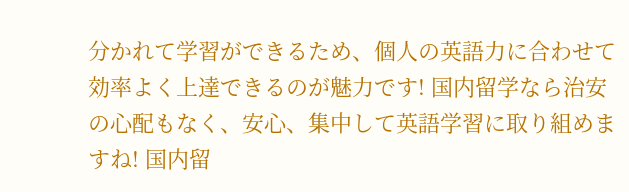分かれて学習ができるため、個人の英語力に合わせて効率よく上達できるのが魅力です! 国内留学なら治安の心配もなく、安心、集中して英語学習に取り組めますね! 国内留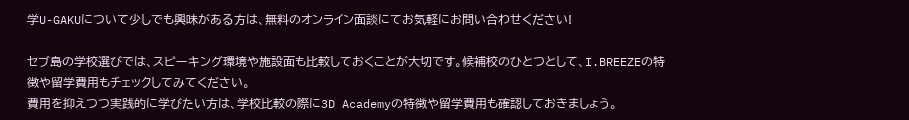学U-GAKUについて少しでも興味がある方は、無料のオンライン面談にてお気軽にお問い合わせください!

セブ島の学校選びでは、スピーキング環境や施設面も比較しておくことが大切です。候補校のひとつとして、I.BREEZEの特徴や留学費用もチェックしてみてください。
費用を抑えつつ実践的に学びたい方は、学校比較の際に3D Academyの特徴や留学費用も確認しておきましょう。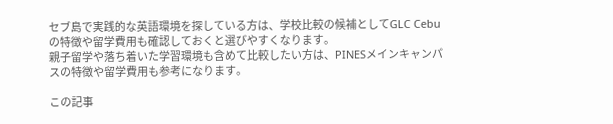セブ島で実践的な英語環境を探している方は、学校比較の候補としてGLC Cebuの特徴や留学費用も確認しておくと選びやすくなります。
親子留学や落ち着いた学習環境も含めて比較したい方は、PINESメインキャンパスの特徴や留学費用も参考になります。

この記事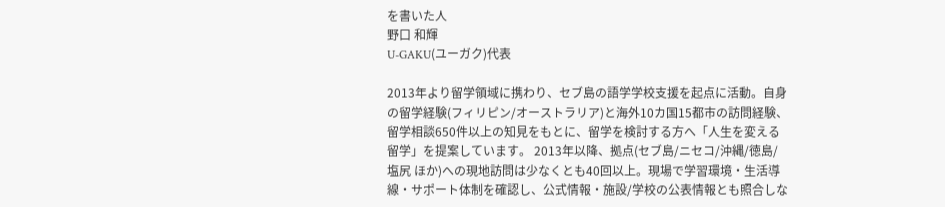を書いた人
野口 和輝
U-GAKU(ユーガク)代表

2013年より留学領域に携わり、セブ島の語学学校支援を起点に活動。自身の留学経験(フィリピン/オーストラリア)と海外10カ国15都市の訪問経験、留学相談650件以上の知見をもとに、留学を検討する方へ「人生を変える留学」を提案しています。 2013年以降、拠点(セブ島/ニセコ/沖縄/徳島/塩尻 ほか)への現地訪問は少なくとも40回以上。現場で学習環境・生活導線・サポート体制を確認し、公式情報・施設/学校の公表情報とも照合しな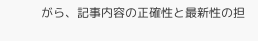がら、記事内容の正確性と最新性の担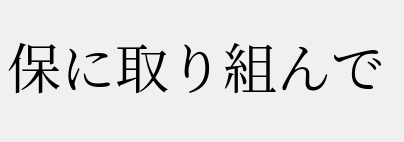保に取り組んで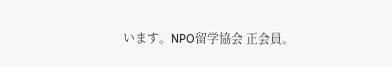います。NPO留学協会 正会員。